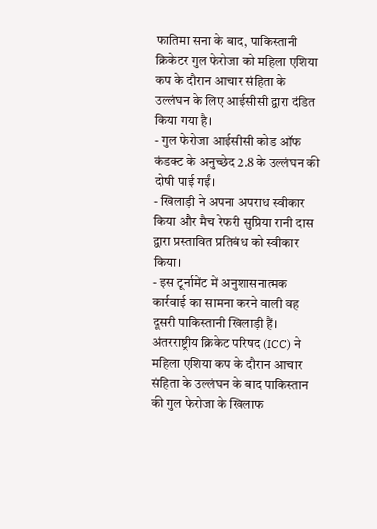फातिमा सना के बाद, पाकिस्तानी क्रिकेटर गुल फेरोजा को महिला एशिया कप के दौरान आचार संहिता के उल्लंघन के लिए आईसीसी द्वारा दंडित किया गया है।
- गुल फेरोजा आईसीसी कोड ऑफ कंडक्ट के अनुच्छेद 2.8 के उल्लंघन की दोषी पाई गईं।
- खिलाड़ी ने अपना अपराध स्वीकार किया और मैच रेफरी सुप्रिया रानी दास द्वारा प्रस्तावित प्रतिबंध को स्वीकार किया।
- इस टूर्नामेंट में अनुशासनात्मक कार्रवाई का सामना करने वाली वह दूसरी पाकिस्तानी खिलाड़ी हैं।
अंतरराष्ट्रीय क्रिकेट परिषद (ICC) ने महिला एशिया कप के दौरान आचार संहिता के उल्लंघन के बाद पाकिस्तान की गुल फेरोजा के खिलाफ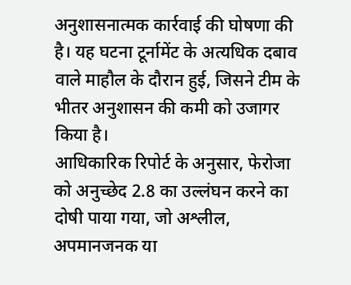अनुशासनात्मक कार्रवाई की घोषणा की है। यह घटना टूर्नामेंट के अत्यधिक दबाव वाले माहौल के दौरान हुई, जिसने टीम के भीतर अनुशासन की कमी को उजागर किया है।
आधिकारिक रिपोर्ट के अनुसार, फेरोजा को अनुच्छेद 2.8 का उल्लंघन करने का दोषी पाया गया, जो अश्लील, अपमानजनक या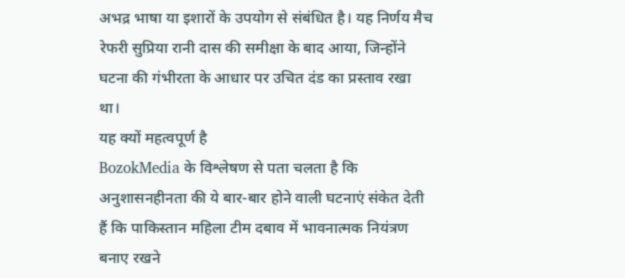अभद्र भाषा या इशारों के उपयोग से संबंधित है। यह निर्णय मैच रेफरी सुप्रिया रानी दास की समीक्षा के बाद आया, जिन्होंने घटना की गंभीरता के आधार पर उचित दंड का प्रस्ताव रखा था।
यह क्यों महत्वपूर्ण है
BozokMedia के विश्लेषण से पता चलता है कि अनुशासनहीनता की ये बार-बार होने वाली घटनाएं संकेत देती हैं कि पाकिस्तान महिला टीम दबाव में भावनात्मक नियंत्रण बनाए रखने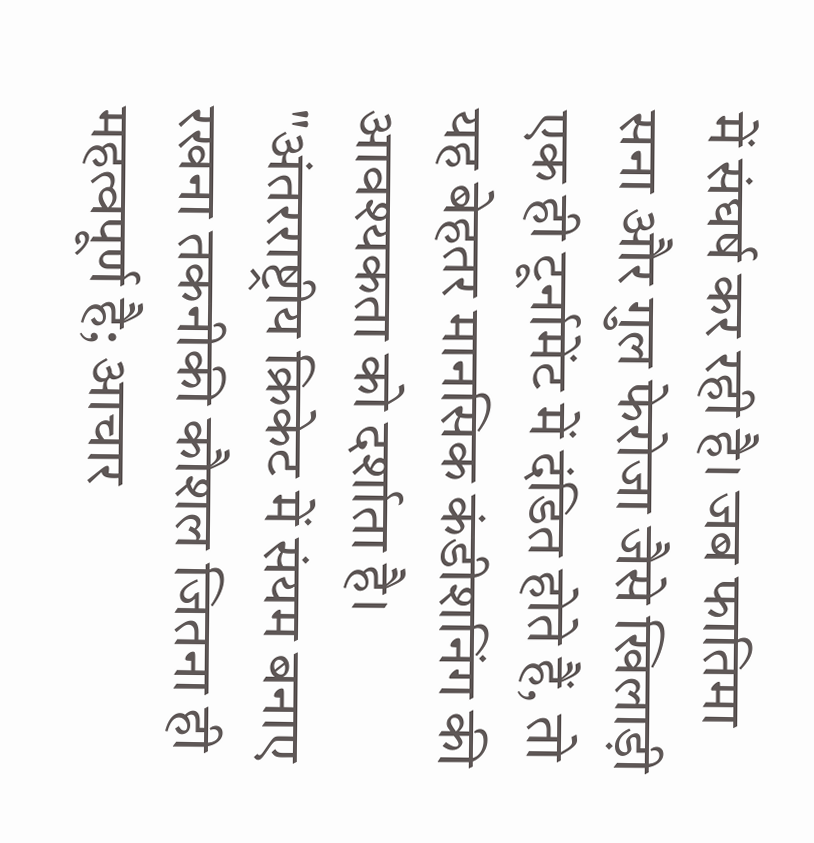में संघर्ष कर रही है। जब फातिमा सना और गुल फेरोजा जैसे खिलाड़ी एक ही टूर्नामेंट में दंडित होते हैं, तो यह बेहतर मानसिक कंडीशनिंग की आवश्यकता को दर्शाता है।
"अंतरराष्ट्रीय क्रिकेट में संयम बनाए रखना तकनीकी कौशल जितना ही महत्वपूर्ण है; आचार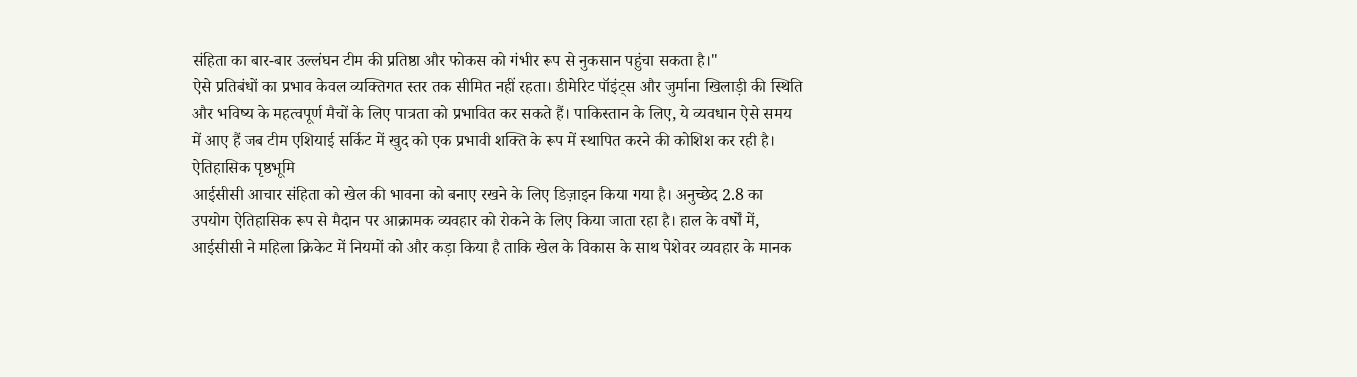संहिता का बार-बार उल्लंघन टीम की प्रतिष्ठा और फोकस को गंभीर रूप से नुकसान पहुंचा सकता है।"
ऐसे प्रतिबंधों का प्रभाव केवल व्यक्तिगत स्तर तक सीमित नहीं रहता। डीमेरिट पॉइंट्स और जुर्माना खिलाड़ी की स्थिति और भविष्य के महत्वपूर्ण मैचों के लिए पात्रता को प्रभावित कर सकते हैं। पाकिस्तान के लिए, ये व्यवधान ऐसे समय में आए हैं जब टीम एशियाई सर्किट में खुद को एक प्रभावी शक्ति के रूप में स्थापित करने की कोशिश कर रही है।
ऐतिहासिक पृष्ठभूमि
आईसीसी आचार संहिता को खेल की भावना को बनाए रखने के लिए डिज़ाइन किया गया है। अनुच्छेद 2.8 का उपयोग ऐतिहासिक रूप से मैदान पर आक्रामक व्यवहार को रोकने के लिए किया जाता रहा है। हाल के वर्षों में, आईसीसी ने महिला क्रिकेट में नियमों को और कड़ा किया है ताकि खेल के विकास के साथ पेशेवर व्यवहार के मानक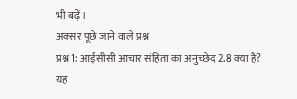भी बढ़ें।
अक्सर पूछे जाने वाले प्रश्न
प्रश्न 1: आईसीसी आचार संहिता का अनुच्छेद 2.8 क्या है?
यह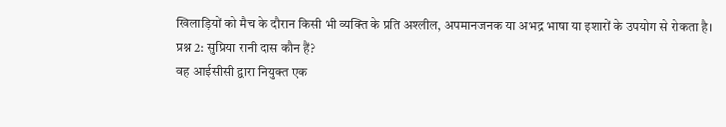खिलाड़ियों को मैच के दौरान किसी भी व्यक्ति के प्रति अश्लील, अपमानजनक या अभद्र भाषा या इशारों के उपयोग से रोकता है।
प्रश्न 2: सुप्रिया रानी दास कौन हैं?
वह आईसीसी द्वारा नियुक्त एक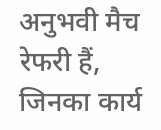अनुभवी मैच रेफरी हैं, जिनका कार्य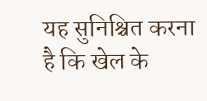यह सुनिश्चित करना है कि खेल के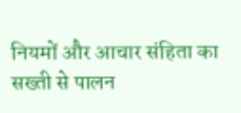नियमों और आचार संहिता का सख्ती से पालन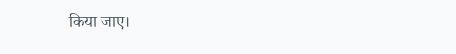किया जाए।